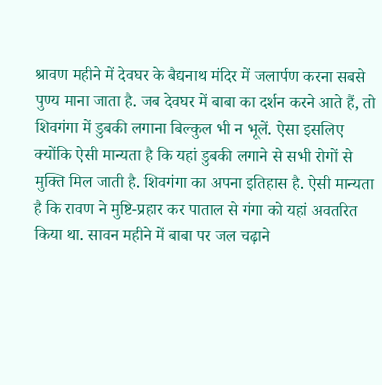श्रावण महीने में देवघर के बैद्यनाथ मंदिर में जलार्पण करना सबसे पुण्य माना जाता है. जब देवघर में बाबा का दर्शन करने आते हैं, तो शिवगंगा में डुबकी लगाना बिल्कुल भी न भूलें. ऐसा इसलिए क्योंकि ऐसी मान्यता है कि यहां डुबकी लगाने से सभी रोगों से मुक्ति मिल जाती है. शिवगंगा का अपना इतिहास है. ऐसी मान्यता है कि रावण ने मुष्टि-प्रहार कर पाताल से गंगा को यहां अवतरित किया था. सावन महीने में बाबा पर जल चढ़ाने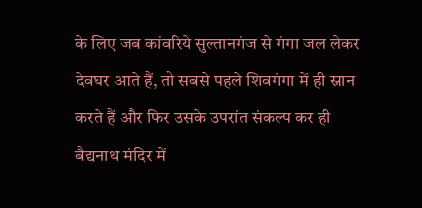के लिए जब कांवरिये सुल्तानगंज से गंगा जल लेकर देवघर आते हैं, तो सबसे पहले शिवगंगा में ही स्नान करते हैं और फिर उसके उपरांत संकल्प कर ही बैद्यनाथ मंदिर में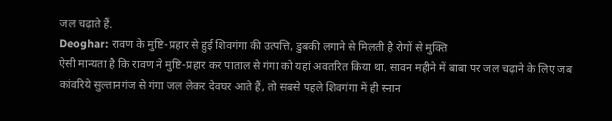जल चढ़ाते हैं.
Deoghar: रावण के मुष्टि-प्रहार से हुई शिवगंगा की उत्पत्ति, डुबकी लगाने से मिलती है रोगों से मुक्ति
ऐसी मान्यता है कि रावण ने मुष्टि-प्रहार कर पाताल से गंगा को यहां अवतरित किया था. सावन महीने में बाबा पर जल चढ़ाने के लिए जब कांवरिये सुल्तानगंज से गंगा जल लेकर देवघर आते हैं, तो सबसे पहले शिवगंगा में ही स्नान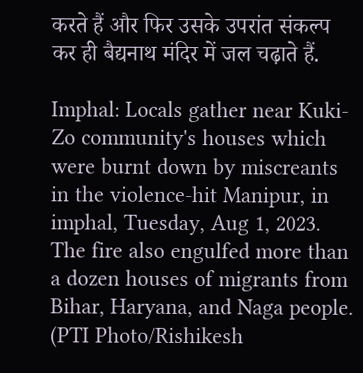करते हैं और फिर उसके उपरांत संकल्प कर ही बैद्यनाथ मंदिर में जल चढ़ाते हैं.

Imphal: Locals gather near Kuki-Zo community's houses which were burnt down by miscreants in the violence-hit Manipur, in imphal, Tuesday, Aug 1, 2023. The fire also engulfed more than a dozen houses of migrants from Bihar, Haryana, and Naga people. (PTI Photo/Rishikesh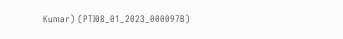Kumar) (PTI08_01_2023_000097B)